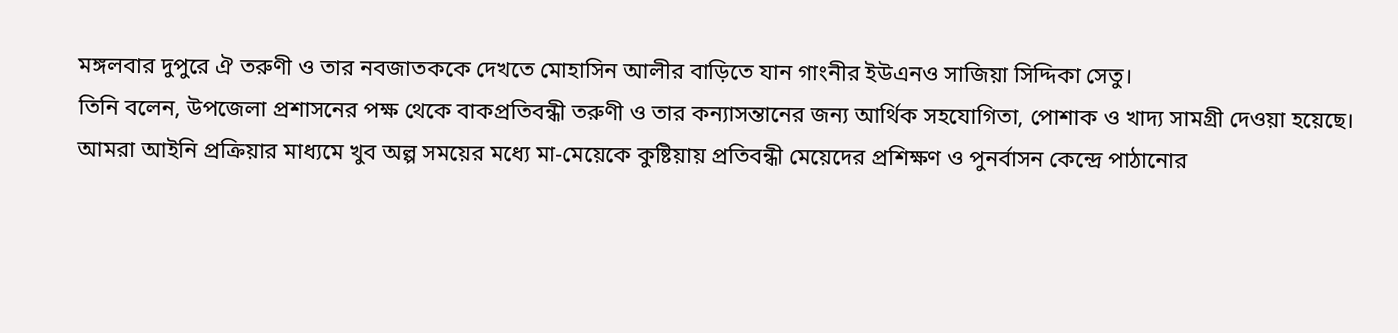মঙ্গলবার দুপুরে ঐ তরুণী ও তার নবজাতককে দেখতে মোহাসিন আলীর বাড়িতে যান গাংনীর ইউএনও সাজিয়া সিদ্দিকা সেতু।
তিনি বলেন, উপজেলা প্রশাসনের পক্ষ থেকে বাকপ্রতিবন্ধী তরুণী ও তার কন্যাসন্তানের জন্য আর্থিক সহযোগিতা, পোশাক ও খাদ্য সামগ্রী দেওয়া হয়েছে। আমরা আইনি প্রক্রিয়ার মাধ্যমে খুব অল্প সময়ের মধ্যে মা-মেয়েকে কুষ্টিয়ায় প্রতিবন্ধী মেয়েদের প্রশিক্ষণ ও পুনর্বাসন কেন্দ্রে পাঠানোর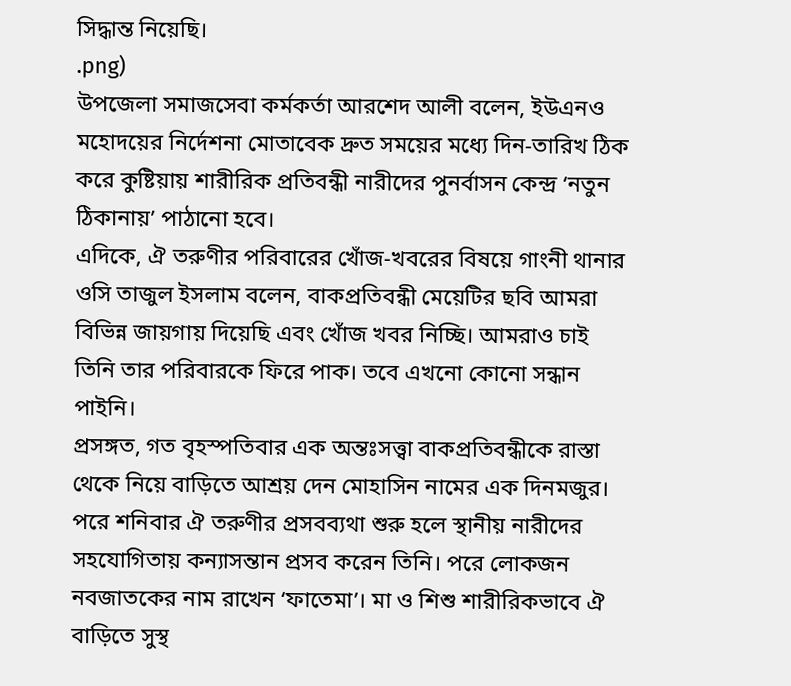সিদ্ধান্ত নিয়েছি।
.png)
উপজেলা সমাজসেবা কর্মকর্তা আরশেদ আলী বলেন, ইউএনও মহোদয়ের নির্দেশনা মোতাবেক দ্রুত সময়ের মধ্যে দিন-তারিখ ঠিক করে কুষ্টিয়ায় শারীরিক প্রতিবন্ধী নারীদের পুনর্বাসন কেন্দ্র ‘নতুন ঠিকানায়’ পাঠানো হবে।
এদিকে, ঐ তরুণীর পরিবারের খোঁজ-খবরের বিষয়ে গাংনী থানার ওসি তাজুল ইসলাম বলেন, বাকপ্রতিবন্ধী মেয়েটির ছবি আমরা বিভিন্ন জায়গায় দিয়েছি এবং খোঁজ খবর নিচ্ছি। আমরাও চাই তিনি তার পরিবারকে ফিরে পাক। তবে এখনো কোনো সন্ধান পাইনি।
প্রসঙ্গত, গত বৃহস্পতিবার এক অন্তঃসত্ত্বা বাকপ্রতিবন্ধীকে রাস্তা থেকে নিয়ে বাড়িতে আশ্রয় দেন মোহাসিন নামের এক দিনমজুর। পরে শনিবার ঐ তরুণীর প্রসবব্যথা শুরু হলে স্থানীয় নারীদের সহযোগিতায় কন্যাসন্তান প্রসব করেন তিনি। পরে লোকজন নবজাতকের নাম রাখেন ‘ফাতেমা’। মা ও শিশু শারীরিকভাবে ঐ বাড়িতে সুস্থ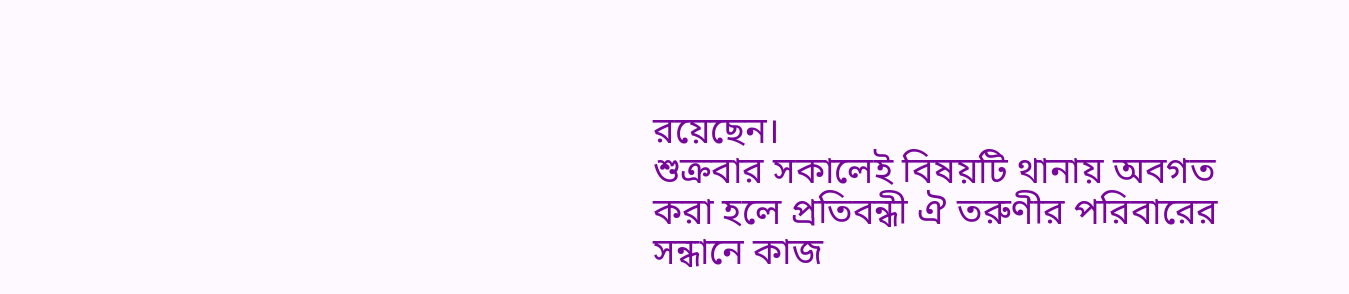রয়েছেন।
শুক্রবার সকালেই বিষয়টি থানায় অবগত করা হলে প্রতিবন্ধী ঐ তরুণীর পরিবারের সন্ধানে কাজ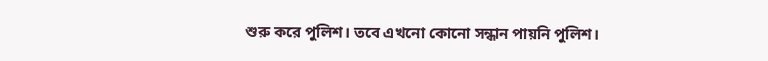শুরু করে পুলিশ। তবে এখনো কোনো সন্ধান পায়নি পুলিশ।